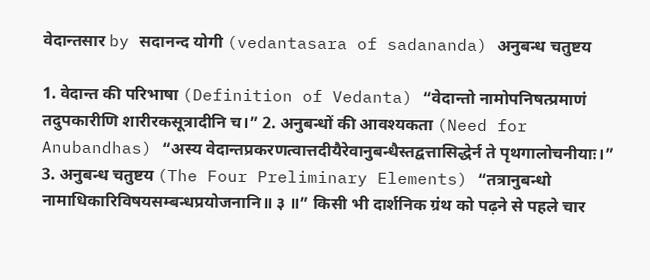वेदान्तसार by सदानन्द योगी (vedantasara of sadananda) अनुबन्ध चतुष्टय

1. वेदान्त की परिभाषा (Definition of Vedanta) “वेदान्तो नामोपनिषत्प्रमाणं तदुपकारीणि शारीरकसूत्रादीनि च।” 2. अनुबन्धों की आवश्यकता (Need for Anubandhas) “अस्य वेदान्तप्रकरणत्वात्तदीयैरेवानुबन्धैस्तद्वत्तासिद्धेर्न ते पृथगालोचनीयाः।” 3. अनुबन्ध चतुष्टय (The Four Preliminary Elements) “तत्रानुबन्धो नामाधिकारिविषयसम्बन्धप्रयोजनानि॥ ३ ॥” किसी भी दार्शनिक ग्रंथ को पढ़ने से पहले चार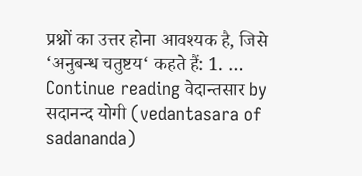प्रश्नों का उत्तर होना आवश्यक है, जिसे ‘अनुबन्ध चतुष्टय‘ कहते हैं: 1. … Continue reading वेदान्तसार by सदानन्द योगी (vedantasara of sadananda)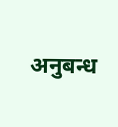अनुबन्ध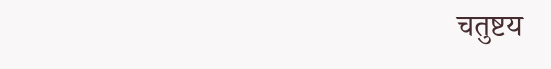चतुष्टय